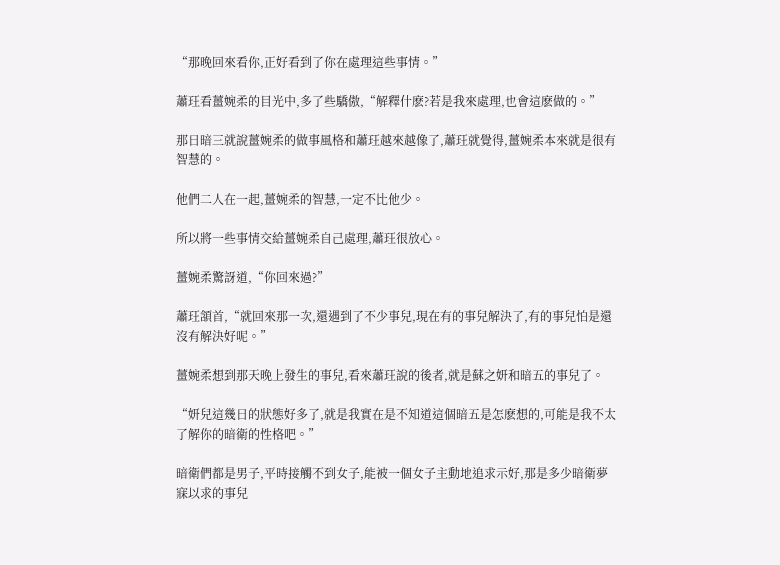“那晚回來看你,正好看到了你在處理這些事情。”

蕭玨看薑婉柔的目光中,多了些驕傲,“解釋什麽?若是我來處理,也會這麽做的。”

那日暗三就說薑婉柔的做事風格和蕭玨越來越像了,蕭玨就覺得,薑婉柔本來就是很有智慧的。

他們二人在一起,薑婉柔的智慧,一定不比他少。

所以將一些事情交給薑婉柔自己處理,蕭玨很放心。

薑婉柔驚訝道,“你回來過?”

蕭玨頷首,“就回來那一次,還遇到了不少事兒,現在有的事兒解決了,有的事兒怕是還沒有解決好呢。”

薑婉柔想到那天晚上發生的事兒,看來蕭玨說的後者,就是蘇之妍和暗五的事兒了。

“妍兒這幾日的狀態好多了,就是我實在是不知道這個暗五是怎麽想的,可能是我不太了解你的暗衛的性格吧。”

暗衛們都是男子,平時接觸不到女子,能被一個女子主動地追求示好,那是多少暗衛夢寐以求的事兒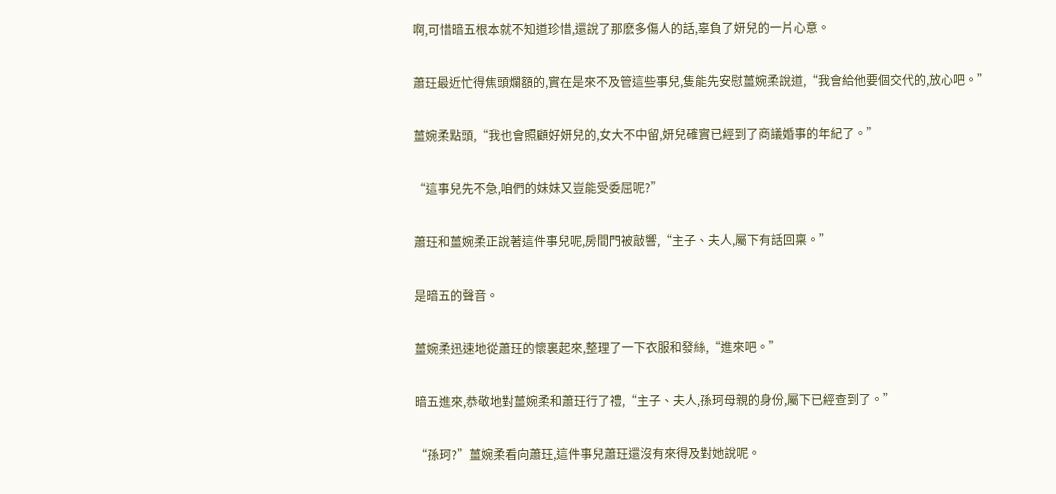啊,可惜暗五根本就不知道珍惜,還說了那麽多傷人的話,辜負了妍兒的一片心意。

蕭玨最近忙得焦頭爛額的,實在是來不及管這些事兒,隻能先安慰薑婉柔說道,“我會給他要個交代的,放心吧。”

薑婉柔點頭,“我也會照顧好妍兒的,女大不中留,妍兒確實已經到了商議婚事的年紀了。”

“這事兒先不急,咱們的妹妹又豈能受委屈呢?”

蕭玨和薑婉柔正說著這件事兒呢,房間門被敲響,“主子、夫人,屬下有話回稟。”

是暗五的聲音。

薑婉柔迅速地從蕭玨的懷裏起來,整理了一下衣服和發絲,“進來吧。”

暗五進來,恭敬地對薑婉柔和蕭玨行了禮,“主子、夫人,孫珂母親的身份,屬下已經查到了。”

“孫珂?”薑婉柔看向蕭玨,這件事兒蕭玨還沒有來得及對她說呢。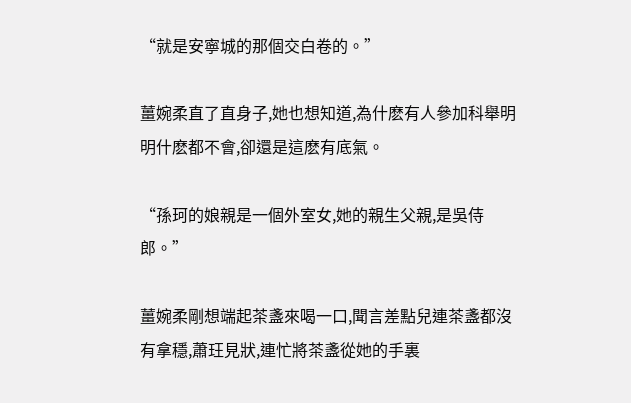“就是安寧城的那個交白卷的。”

薑婉柔直了直身子,她也想知道,為什麽有人參加科舉明明什麽都不會,卻還是這麽有底氣。

“孫珂的娘親是一個外室女,她的親生父親,是吳侍郎。”

薑婉柔剛想端起茶盞來喝一口,聞言差點兒連茶盞都沒有拿穩,蕭玨見狀,連忙將茶盞從她的手裏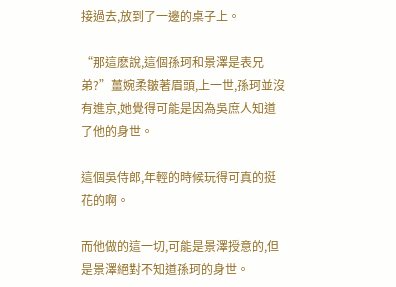接過去,放到了一邊的桌子上。

“那這麽說,這個孫珂和景澤是表兄弟?”薑婉柔皺著眉頭,上一世,孫珂並沒有進京,她覺得可能是因為吳庶人知道了他的身世。

這個吳侍郎,年輕的時候玩得可真的挺花的啊。

而他做的這一切,可能是景澤授意的,但是景澤絕對不知道孫珂的身世。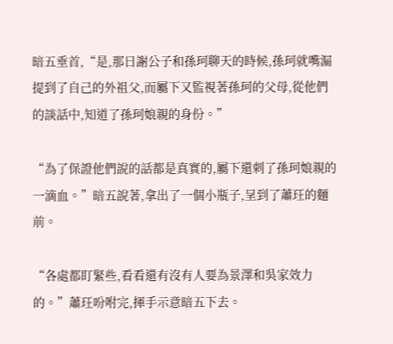暗五垂首,“是,那日謝公子和孫珂聊天的時候,孫珂就嘴漏提到了自己的外祖父,而屬下又監視著孫珂的父母,從他們的談話中,知道了孫珂娘親的身份。”

“為了保證他們說的話都是真實的,屬下還刺了孫珂娘親的一滴血。”暗五說著,拿出了一個小瓶子,呈到了蕭玨的麵前。

“各處都盯緊些,看看還有沒有人要為景澤和吳家效力的。”蕭玨吩咐完,揮手示意暗五下去。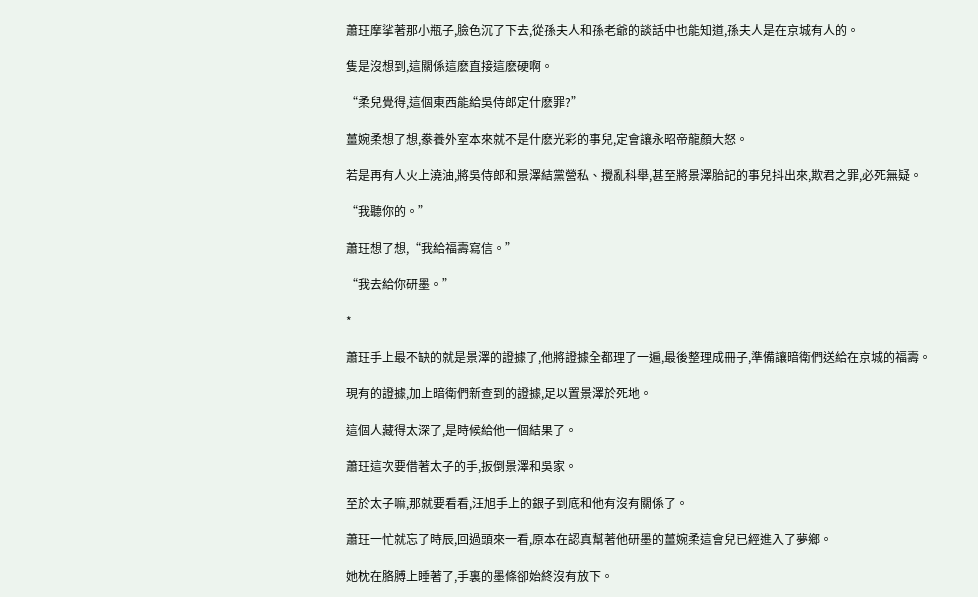蕭玨摩挲著那小瓶子,臉色沉了下去,從孫夫人和孫老爺的談話中也能知道,孫夫人是在京城有人的。

隻是沒想到,這關係這麽直接這麽硬啊。

“柔兒覺得,這個東西能給吳侍郎定什麽罪?”

薑婉柔想了想,豢養外室本來就不是什麽光彩的事兒,定會讓永昭帝龍顏大怒。

若是再有人火上澆油,將吳侍郎和景澤結黨營私、攪亂科舉,甚至將景澤胎記的事兒抖出來,欺君之罪,必死無疑。

“我聽你的。”

蕭玨想了想,“我給福壽寫信。”

“我去給你研墨。”

*

蕭玨手上最不缺的就是景澤的證據了,他將證據全都理了一遍,最後整理成冊子,準備讓暗衛們送給在京城的福壽。

現有的證據,加上暗衛們新查到的證據,足以置景澤於死地。

這個人藏得太深了,是時候給他一個結果了。

蕭玨這次要借著太子的手,扳倒景澤和吳家。

至於太子嘛,那就要看看,汪旭手上的銀子到底和他有沒有關係了。

蕭玨一忙就忘了時辰,回過頭來一看,原本在認真幫著他研墨的薑婉柔這會兒已經進入了夢鄉。

她枕在胳膊上睡著了,手裏的墨條卻始終沒有放下。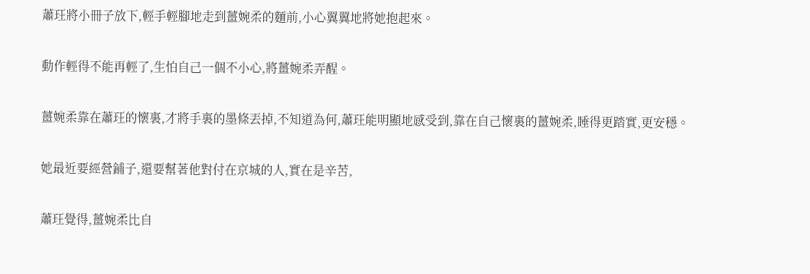蕭玨將小冊子放下,輕手輕腳地走到薑婉柔的麵前,小心翼翼地將她抱起來。

動作輕得不能再輕了,生怕自己一個不小心,將薑婉柔弄醒。

薑婉柔靠在蕭玨的懷裏,才將手裏的墨條丟掉,不知道為何,蕭玨能明顯地感受到,靠在自己懷裏的薑婉柔,睡得更踏實,更安穩。

她最近要經營鋪子,還要幫著他對付在京城的人,實在是辛苦,

蕭玨覺得,薑婉柔比自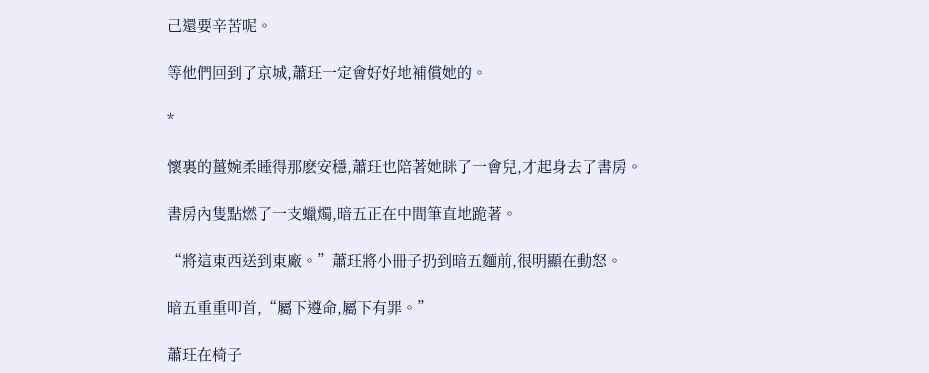己還要辛苦呢。

等他們回到了京城,蕭玨一定會好好地補償她的。

*

懷裏的薑婉柔睡得那麽安穩,蕭玨也陪著她眯了一會兒,才起身去了書房。

書房內隻點燃了一支蠟燭,暗五正在中間筆直地跪著。

“將這東西送到東廠。”蕭玨將小冊子扔到暗五麵前,很明顯在動怒。

暗五重重叩首,“屬下遵命,屬下有罪。”

蕭玨在椅子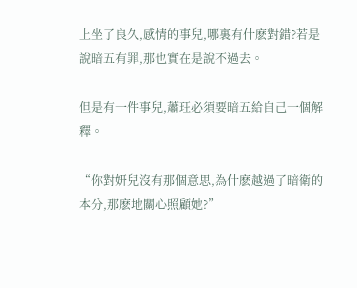上坐了良久,感情的事兒,哪裏有什麽對錯?若是說暗五有罪,那也實在是說不過去。

但是有一件事兒,蕭玨必須要暗五給自己一個解釋。

“你對妍兒沒有那個意思,為什麽越過了暗衛的本分,那麽地關心照顧她?”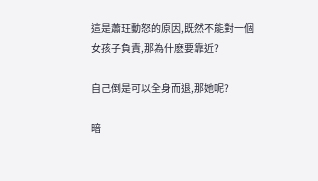這是蕭玨動怒的原因,既然不能對一個女孩子負責,那為什麽要靠近?

自己倒是可以全身而退,那她呢?

暗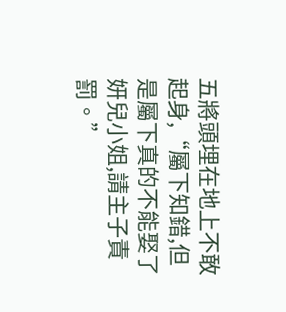五將頭埋在地上不敢起身,“屬下知錯,但是屬下真的不能娶了妍兒小姐,請主子責罰。”